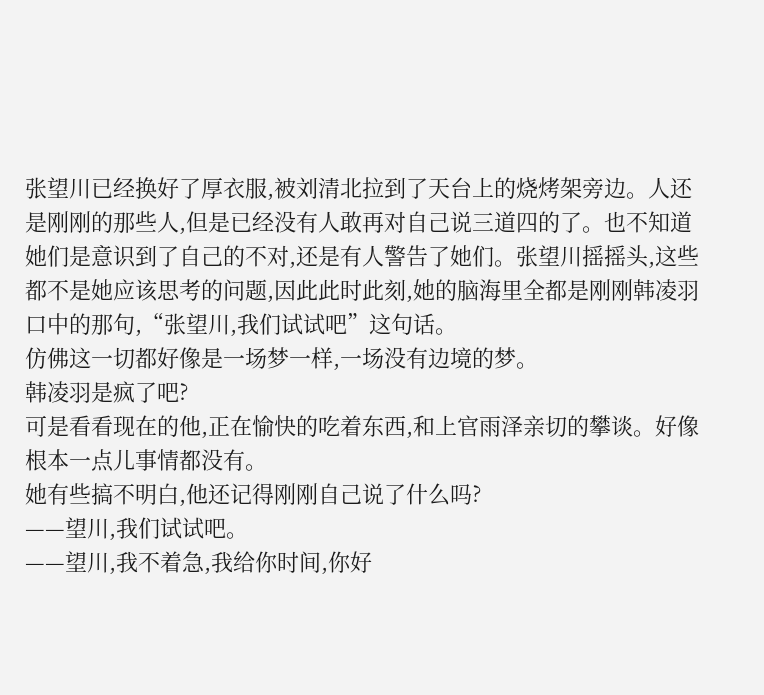张望川已经换好了厚衣服,被刘清北拉到了天台上的烧烤架旁边。人还是刚刚的那些人,但是已经没有人敢再对自己说三道四的了。也不知道她们是意识到了自己的不对,还是有人警告了她们。张望川摇摇头,这些都不是她应该思考的问题,因此此时此刻,她的脑海里全都是刚刚韩凌羽口中的那句,“张望川,我们试试吧”这句话。
仿佛这一切都好像是一场梦一样,一场没有边境的梦。
韩凌羽是疯了吧?
可是看看现在的他,正在愉快的吃着东西,和上官雨泽亲切的攀谈。好像根本一点儿事情都没有。
她有些搞不明白,他还记得刚刚自己说了什么吗?
——望川,我们试试吧。
——望川,我不着急,我给你时间,你好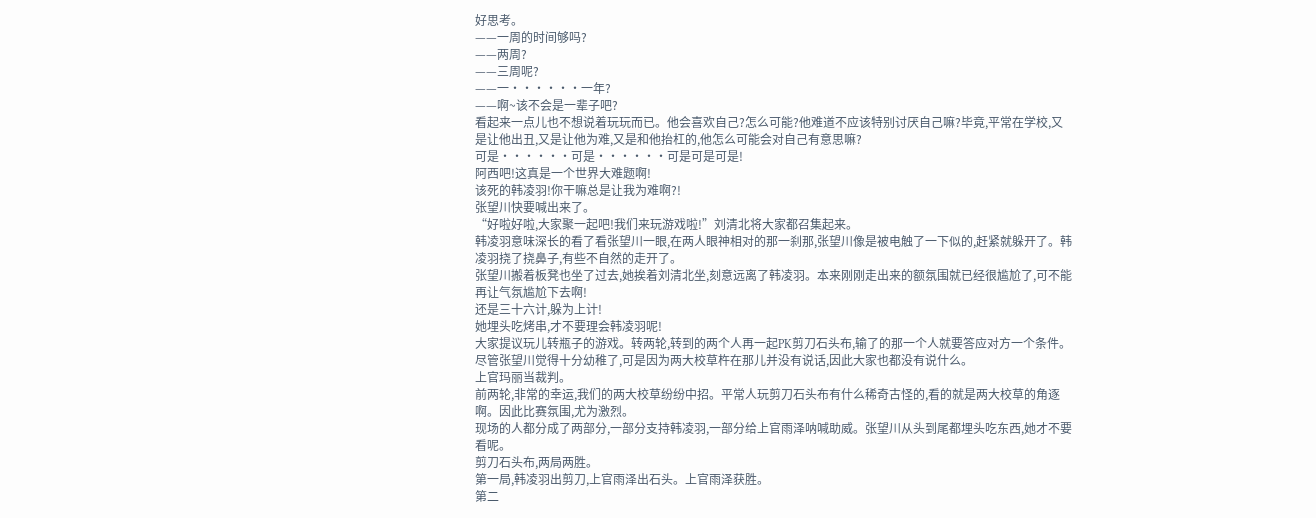好思考。
——一周的时间够吗?
——两周?
——三周呢?
——一······一年?
——啊~该不会是一辈子吧?
看起来一点儿也不想说着玩玩而已。他会喜欢自己?怎么可能?他难道不应该特别讨厌自己嘛?毕竟,平常在学校,又是让他出丑,又是让他为难,又是和他抬杠的,他怎么可能会对自己有意思嘛?
可是······可是······可是可是可是!
阿西吧!这真是一个世界大难题啊!
该死的韩凌羽!你干嘛总是让我为难啊?!
张望川快要喊出来了。
“好啦好啦,大家聚一起吧!我们来玩游戏啦!”刘清北将大家都召集起来。
韩凌羽意味深长的看了看张望川一眼,在两人眼神相对的那一刹那,张望川像是被电触了一下似的,赶紧就躲开了。韩凌羽挠了挠鼻子,有些不自然的走开了。
张望川搬着板凳也坐了过去,她挨着刘清北坐,刻意远离了韩凌羽。本来刚刚走出来的额氛围就已经很尴尬了,可不能再让气氛尴尬下去啊!
还是三十六计,躲为上计!
她埋头吃烤串,才不要理会韩凌羽呢!
大家提议玩儿转瓶子的游戏。转两轮,转到的两个人再一起PK剪刀石头布,输了的那一个人就要答应对方一个条件。
尽管张望川觉得十分幼稚了,可是因为两大校草杵在那儿并没有说话,因此大家也都没有说什么。
上官玛丽当裁判。
前两轮,非常的幸运,我们的两大校草纷纷中招。平常人玩剪刀石头布有什么稀奇古怪的,看的就是两大校草的角逐啊。因此比赛氛围,尤为激烈。
现场的人都分成了两部分,一部分支持韩凌羽,一部分给上官雨泽呐喊助威。张望川从头到尾都埋头吃东西,她才不要看呢。
剪刀石头布,两局两胜。
第一局,韩凌羽出剪刀,上官雨泽出石头。上官雨泽获胜。
第二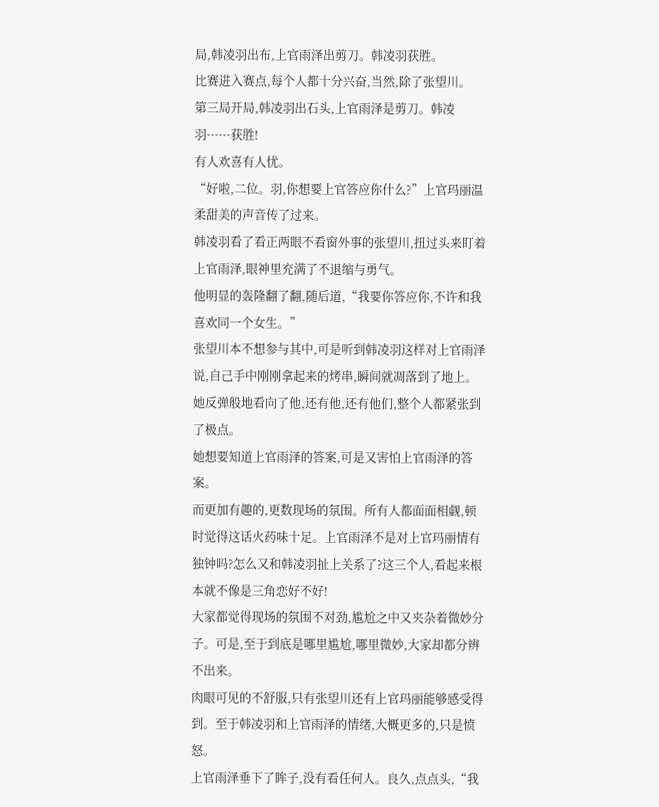局,韩凌羽出布,上官雨泽出剪刀。韩凌羽获胜。
比赛进入赛点,每个人都十分兴奋,当然,除了张望川。
第三局开局,韩凌羽出石头,上官雨泽是剪刀。韩凌羽······获胜!
有人欢喜有人忧。
“好啦,二位。羽,你想要上官答应你什么?”上官玛丽温柔甜美的声音传了过来。
韩凌羽看了看正两眼不看窗外事的张望川,扭过头来盯着上官雨泽,眼神里充满了不退缩与勇气。
他明显的轰隆翻了翻,随后道,“我要你答应你,不许和我喜欢同一个女生。”
张望川本不想参与其中,可是听到韩凌羽这样对上官雨泽说,自己手中刚刚拿起来的烤串,瞬间就凋落到了地上。
她反弹般地看向了他,还有他,还有他们,整个人都紧张到了极点。
她想要知道上官雨泽的答案,可是又害怕上官雨泽的答案。
而更加有趣的,更数现场的氛围。所有人都面面相觑,顿时觉得这话火药味十足。上官雨泽不是对上官玛丽情有独钟吗?怎么又和韩凌羽扯上关系了?这三个人,看起来根本就不像是三角恋好不好!
大家都觉得现场的氛围不对劲,尴尬之中又夹杂着微妙分子。可是,至于到底是哪里尴尬,哪里微妙,大家却都分辨不出来。
肉眼可见的不舒服,只有张望川还有上官玛丽能够感受得到。至于韩凌羽和上官雨泽的情绪,大概更多的,只是愤怒。
上官雨泽垂下了眸子,没有看任何人。良久,点点头,“我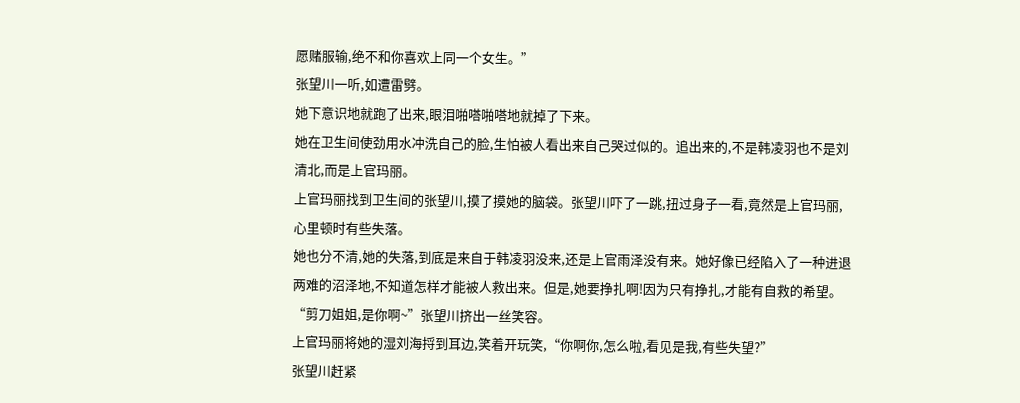愿赌服输,绝不和你喜欢上同一个女生。”
张望川一听,如遭雷劈。
她下意识地就跑了出来,眼泪啪嗒啪嗒地就掉了下来。
她在卫生间使劲用水冲洗自己的脸,生怕被人看出来自己哭过似的。追出来的,不是韩凌羽也不是刘清北,而是上官玛丽。
上官玛丽找到卫生间的张望川,摸了摸她的脑袋。张望川吓了一跳,扭过身子一看,竟然是上官玛丽,心里顿时有些失落。
她也分不清,她的失落,到底是来自于韩凌羽没来,还是上官雨泽没有来。她好像已经陷入了一种进退两难的沼泽地,不知道怎样才能被人救出来。但是,她要挣扎啊!因为只有挣扎,才能有自救的希望。
“剪刀姐姐,是你啊~”张望川挤出一丝笑容。
上官玛丽将她的湿刘海捋到耳边,笑着开玩笑,“你啊你,怎么啦,看见是我,有些失望?”
张望川赶紧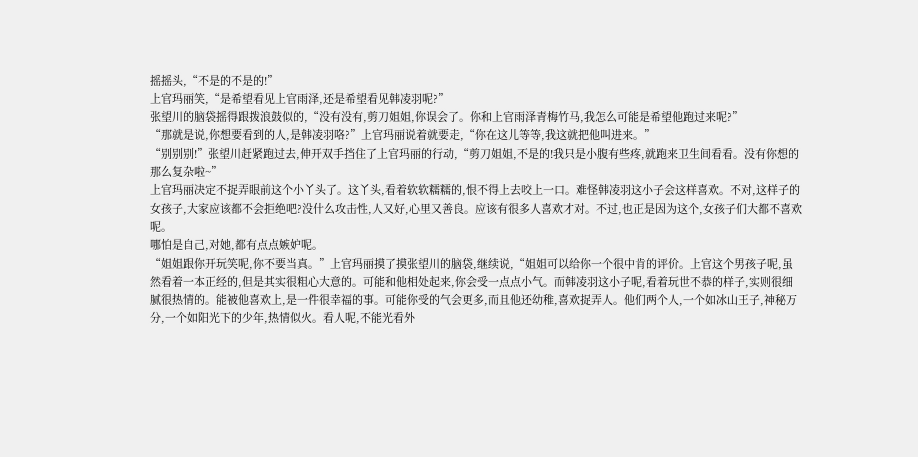摇摇头,“不是的不是的!”
上官玛丽笑,“是希望看见上官雨泽,还是希望看见韩凌羽呢?”
张望川的脑袋摇得跟拨浪鼓似的,“没有没有,剪刀姐姐,你误会了。你和上官雨泽青梅竹马,我怎么可能是希望他跑过来呢?”
“那就是说,你想要看到的人,是韩凌羽咯?”上官玛丽说着就要走,“你在这儿等等,我这就把他叫进来。”
“别别别!”张望川赶紧跑过去,伸开双手挡住了上官玛丽的行动,“剪刀姐姐,不是的!我只是小腹有些疼,就跑来卫生间看看。没有你想的那么复杂啦~”
上官玛丽决定不捉弄眼前这个小丫头了。这丫头,看着软软糯糯的,恨不得上去咬上一口。难怪韩凌羽这小子会这样喜欢。不对,这样子的女孩子,大家应该都不会拒绝吧?没什么攻击性,人又好,心里又善良。应该有很多人喜欢才对。不过,也正是因为这个,女孩子们大都不喜欢呢。
哪怕是自己,对她,都有点点嫉妒呢。
“姐姐跟你开玩笑呢,你不要当真。”上官玛丽摸了摸张望川的脑袋,继续说,“姐姐可以给你一个很中肯的评价。上官这个男孩子呢,虽然看着一本正经的,但是其实很粗心大意的。可能和他相处起来,你会受一点点小气。而韩凌羽这小子呢,看着玩世不恭的样子,实则很细腻很热情的。能被他喜欢上,是一件很幸福的事。可能你受的气会更多,而且他还幼稚,喜欢捉弄人。他们两个人,一个如冰山王子,神秘万分,一个如阳光下的少年,热情似火。看人呢,不能光看外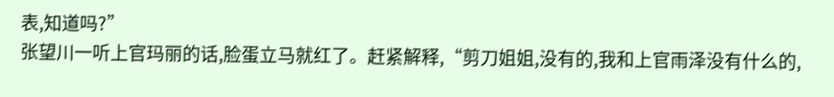表,知道吗?”
张望川一听上官玛丽的话,脸蛋立马就红了。赶紧解释,“剪刀姐姐,没有的,我和上官雨泽没有什么的,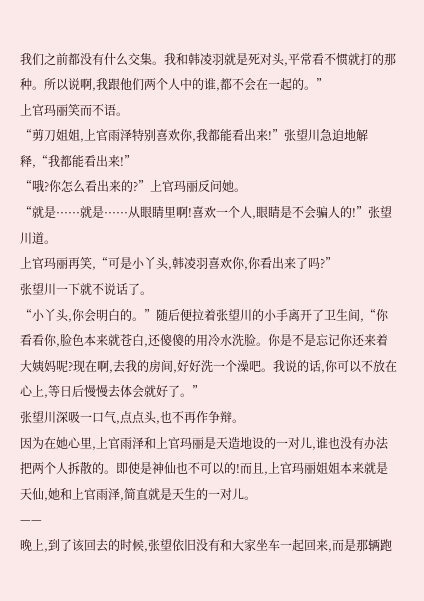我们之前都没有什么交集。我和韩凌羽就是死对头,平常看不惯就打的那种。所以说啊,我跟他们两个人中的谁,都不会在一起的。”
上官玛丽笑而不语。
“剪刀姐姐,上官雨泽特别喜欢你,我都能看出来!”张望川急迫地解释,“我都能看出来!”
“哦?你怎么看出来的?”上官玛丽反问她。
“就是······就是······从眼睛里啊!喜欢一个人,眼睛是不会骗人的!”张望川道。
上官玛丽再笑,“可是小丫头,韩凌羽喜欢你,你看出来了吗?”
张望川一下就不说话了。
“小丫头,你会明白的。”随后便拉着张望川的小手离开了卫生间,“你看看你,脸色本来就苍白,还傻傻的用冷水洗脸。你是不是忘记你还来着大姨妈呢?现在啊,去我的房间,好好洗一个澡吧。我说的话,你可以不放在心上,等日后慢慢去体会就好了。”
张望川深吸一口气,点点头,也不再作争辩。
因为在她心里,上官雨泽和上官玛丽是天造地设的一对儿,谁也没有办法把两个人拆散的。即使是神仙也不可以的!而且,上官玛丽姐姐本来就是天仙,她和上官雨泽,简直就是天生的一对儿。
——
晚上,到了该回去的时候,张望依旧没有和大家坐车一起回来,而是那辆跑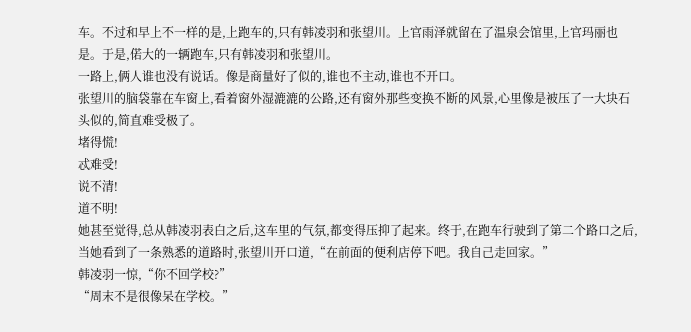车。不过和早上不一样的是,上跑车的,只有韩凌羽和张望川。上官雨泽就留在了温泉会馆里,上官玛丽也是。于是,偌大的一辆跑车,只有韩凌羽和张望川。
一路上,俩人谁也没有说话。像是商量好了似的,谁也不主动,谁也不开口。
张望川的脑袋靠在车窗上,看着窗外湿漉漉的公路,还有窗外那些变换不断的风景,心里像是被压了一大块石头似的,简直难受极了。
堵得慌!
忒难受!
说不清!
道不明!
她甚至觉得,总从韩凌羽表白之后,这车里的气氛,都变得压抑了起来。终于,在跑车行驶到了第二个路口之后,当她看到了一条熟悉的道路时,张望川开口道,“在前面的便利店停下吧。我自己走回家。”
韩凌羽一惊,“你不回学校?”
“周末不是很像呆在学校。”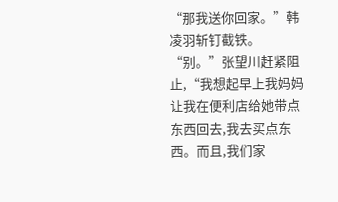“那我送你回家。”韩凌羽斩钉截铁。
“别。”张望川赶紧阻止,“我想起早上我妈妈让我在便利店给她带点东西回去,我去买点东西。而且,我们家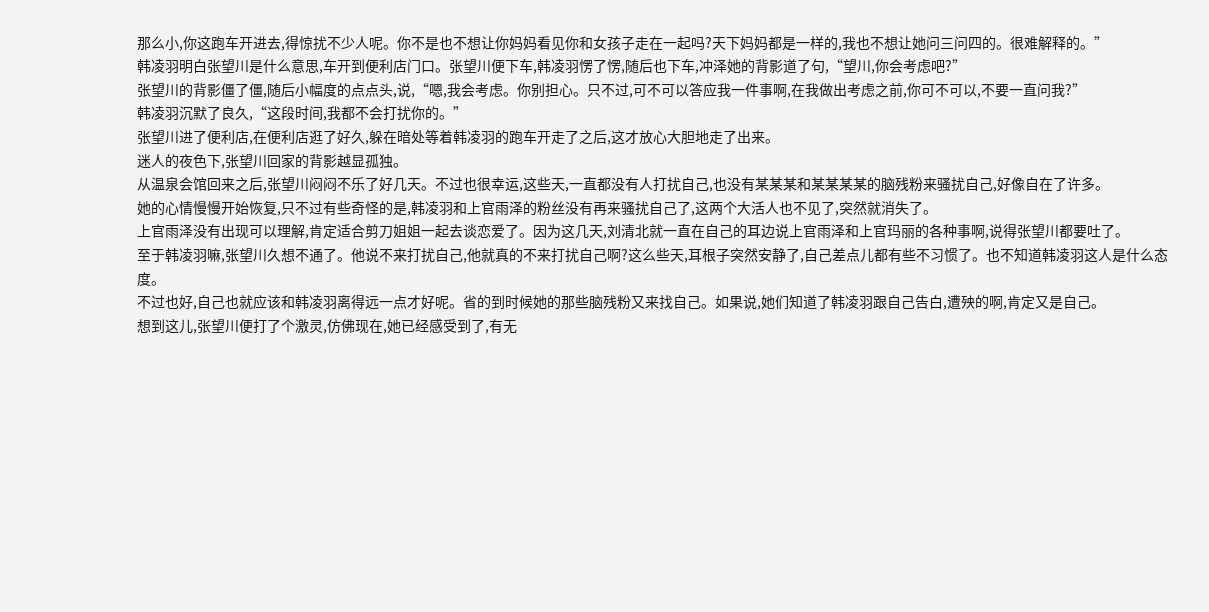那么小,你这跑车开进去,得惊扰不少人呢。你不是也不想让你妈妈看见你和女孩子走在一起吗?天下妈妈都是一样的,我也不想让她问三问四的。很难解释的。”
韩凌羽明白张望川是什么意思,车开到便利店门口。张望川便下车,韩凌羽愣了愣,随后也下车,冲泽她的背影道了句,“望川,你会考虑吧?”
张望川的背影僵了僵,随后小幅度的点点头,说,“嗯,我会考虑。你别担心。只不过,可不可以答应我一件事啊,在我做出考虑之前,你可不可以,不要一直问我?”
韩凌羽沉默了良久,“这段时间,我都不会打扰你的。”
张望川进了便利店,在便利店逛了好久,躲在暗处等着韩凌羽的跑车开走了之后,这才放心大胆地走了出来。
迷人的夜色下,张望川回家的背影越显孤独。
从温泉会馆回来之后,张望川闷闷不乐了好几天。不过也很幸运,这些天,一直都没有人打扰自己,也没有某某某和某某某某的脑残粉来骚扰自己,好像自在了许多。
她的心情慢慢开始恢复,只不过有些奇怪的是,韩凌羽和上官雨泽的粉丝没有再来骚扰自己了,这两个大活人也不见了,突然就消失了。
上官雨泽没有出现可以理解,肯定适合剪刀姐姐一起去谈恋爱了。因为这几天,刘清北就一直在自己的耳边说上官雨泽和上官玛丽的各种事啊,说得张望川都要吐了。
至于韩凌羽嘛,张望川久想不通了。他说不来打扰自己,他就真的不来打扰自己啊?这么些天,耳根子突然安静了,自己差点儿都有些不习惯了。也不知道韩凌羽这人是什么态度。
不过也好,自己也就应该和韩凌羽离得远一点才好呢。省的到时候她的那些脑残粉又来找自己。如果说,她们知道了韩凌羽跟自己告白,遭殃的啊,肯定又是自己。
想到这儿,张望川便打了个激灵,仿佛现在,她已经感受到了,有无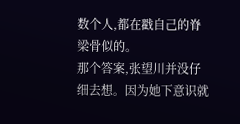数个人,都在戳自己的脊梁骨似的。
那个答案,张望川并没仔细去想。因为她下意识就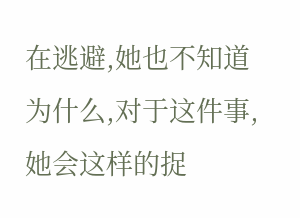在逃避,她也不知道为什么,对于这件事,她会这样的捉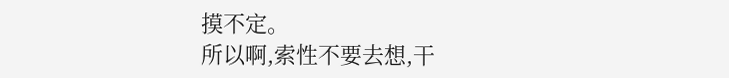摸不定。
所以啊,索性不要去想,干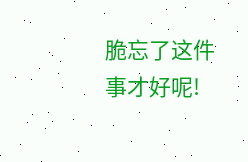脆忘了这件事才好呢!